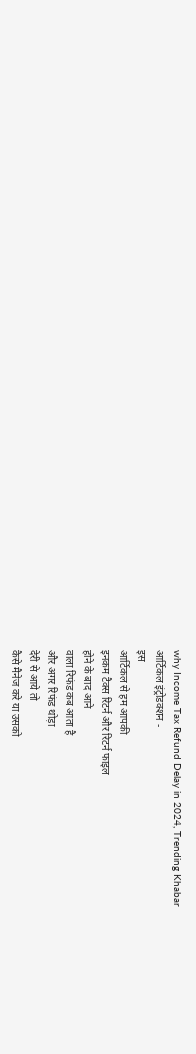why Income Tax Refund Delay in 2024, Trending Khabar
आर्टिकल इंट्रोडक्शन -
इस
आर्टिकल से हम आपकी
इनकम टैक्स रिटर्न और रिटर्न फाइल
होने के बाद आने
वाला रिफंड कब आता है
और अगर रिफंड थोड़ा
देरी से आये तो
कैसे मैनेज करे या उसको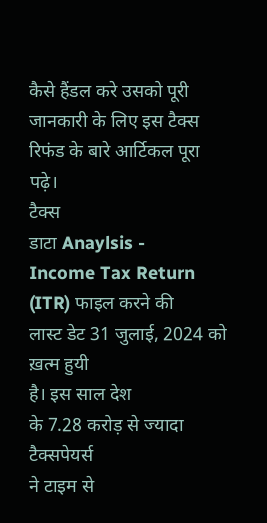कैसे हैंडल करे उसको पूरी जानकारी के लिए इस टैक्स रिफंड के बारे आर्टिकल पूरा पढ़े।
टैक्स
डाटा Anaylsis -
Income Tax Return (ITR) फाइल करने की
लास्ट डेट 31 जुलाई, 2024 को ख़त्म हुयी
है। इस साल देश
के 7.28 करोड़ से ज्यादा टैक्सपेयर्स
ने टाइम से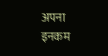अपना
इनकम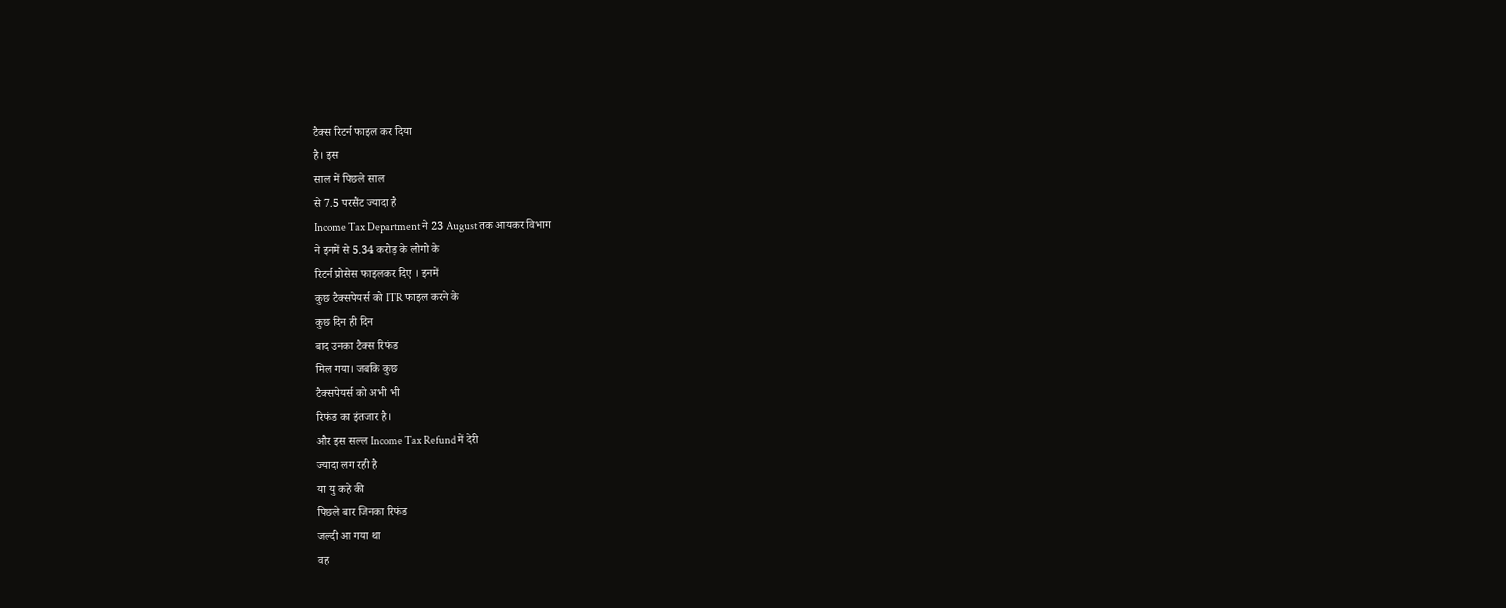टैक्स रिटर्न फाइल कर दिया
है। इस
साल में पिछले साल
से 7.5 परसैंट ज्यादा है
Income Tax Department ने 23 August तक आयकर विभाग
ने इनमें से 5.34 करोड़ के लोगो के
रिटर्न प्रोसेस फाइलकर दिए । इनमें
कुछ टैक्सपेयर्स को ITR फाइल करने के
कुछ दिन ही दिन
बाद उनका टैक्स रिफंड
मिल गया। जबकि कुछ
टैक्सपेयर्स को अभी भी
रिफंड का इंतजार है।
और इस सल्ल Income Tax Refund में देरी
ज्यादा लग रही है
या यु कहे की
पिछले बार जिनका रिफंड
जल्दी आ गया था
वह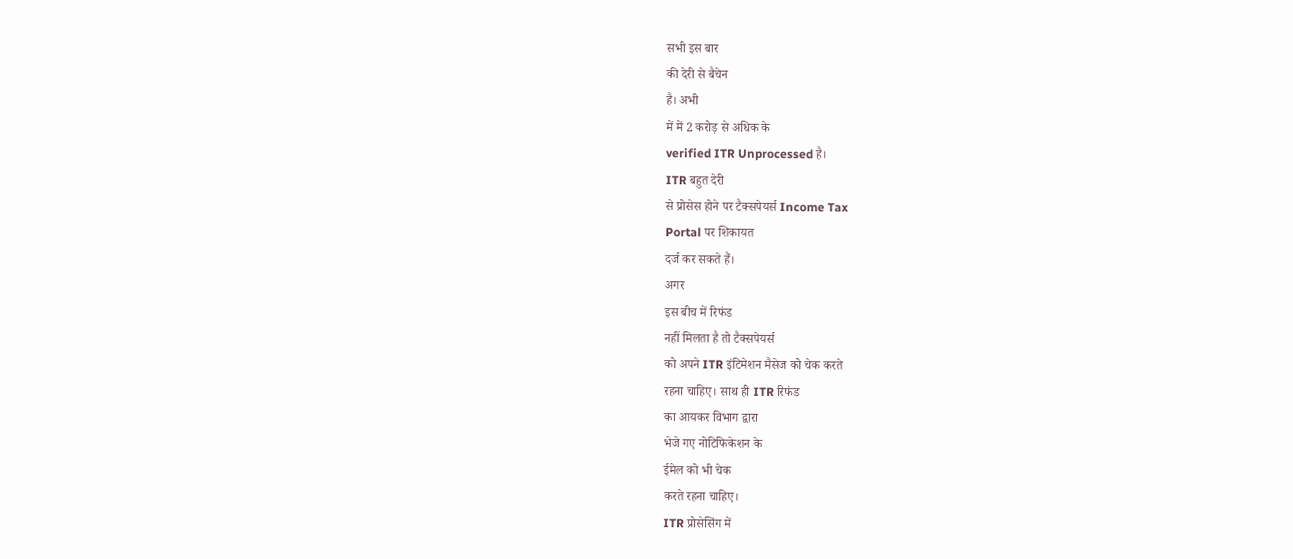सभी इस बार
की देरी से बैचेन
है। अभी
में में 2 करोड़ से अधिक के
verified ITR Unprocessed है।
ITR बहुत देरी
से प्रोसेस होने पर टैक्सपेयर्स Income Tax
Portal पर शिकायत
दर्ज कर सकते हैं।
अगर
इस बीच में रिफंड
नहीं मिलता है तो टैक्सपेयर्स
को अपने ITR इंटिमेशन मैसेज को चेक करते
रहना चाहिए। साथ ही ITR रिफंड
का आयकर विभाग द्वारा
भेजे गए नोटिफिकेशन के
ईमेल को भी चेक
करते रहना चाहिए।
ITR प्रोसेसिंग में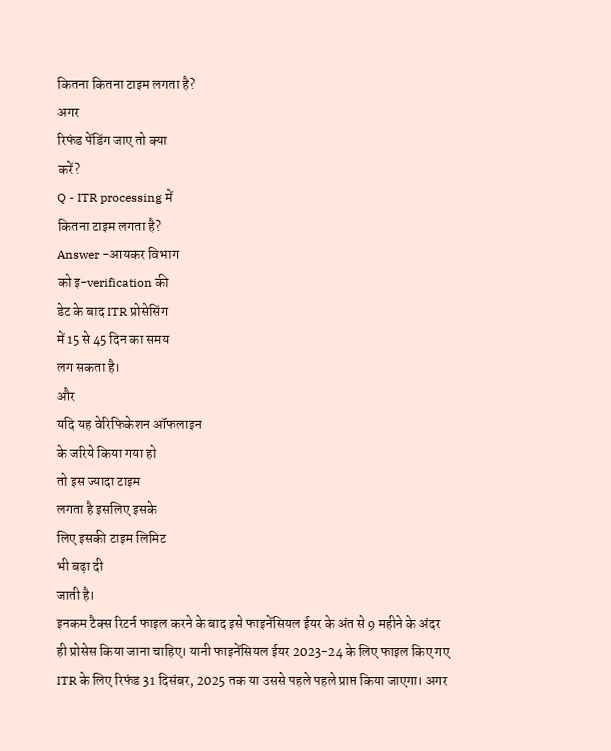कितना कितना टाइम लगता है?
अगर
रिफंड पेंडिंग जाए तो क्या
करें?
Q - ITR processing में
कितना टाइम लगता है?
Answer -आयकर विभाग
को इ-verification की
डेट के बाद ITR प्रोसेसिंग
में 15 से 45 दिन का समय
लग सकता है।
और
यदि यह वेरिफिकेशन ऑफलाइन
के जरिये किया गया हो
तो इस ज्यादा टाइम
लगता है इसलिए इसके
लिए इसकी टाइम लिमिट
भी बढ़ा दी
जाती है।
इनकम टैक्स रिटर्न फाइल करने के बाद इसे फाइनेंसियल ईयर के अंत से 9 महीने के अंदर ही प्रोसेस किया जाना चाहिए। यानी फाइनेंसियल ईयर 2023-24 के लिए फाइल किए गए ITR के लिए रिफंड 31 दिसंबर, 2025 तक या उससे पहले पहले प्राप्त किया जाएगा। अगर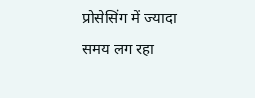प्रोसेसिंग में ज्यादा समय लग रहा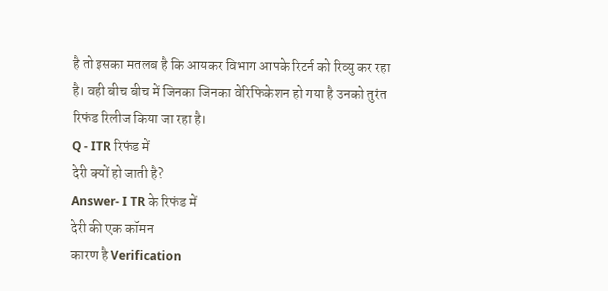है तो इसका मतलब है कि आयकर विभाग आपके रिटर्न को रिव्यु कर रहा है। वही बीच बीच में जिनका जिनका वेरिफिकेशन हो गया है उनको तुरंत रिफंड रिलीज किया जा रहा है।
Q - ITR रिफंड में
देरी क्यों हो जाती है?
Answer- I TR के रिफंड में
देरी की एक कॉमन
कारण है Verification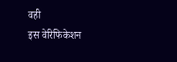वही
इस वेरिफिकेशन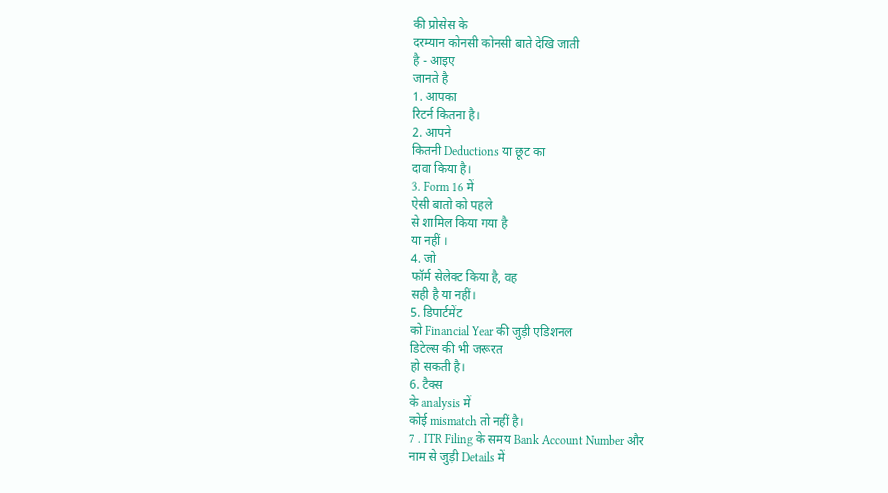की प्रोसेस के
दरम्यान कोनसी कोनसी बाते देखि जाती
है - आइए
जानते है
1. आपका
रिटर्न कितना है।
2. आपने
कितनी Deductions या छूट का
दावा किया है।
3. Form 16 में
ऐसी बातो को पहले
से शामिल किया गया है
या नहीं ।
4. जो
फॉर्म सेलेक्ट किया है, वह
सही है या नहीं।
5. डिपार्टमेंट
को Financial Year की जुड़ी एडिशनल
डिटेल्स की भी जरूरत
हो सकती है।
6. टैक्स
के analysis में
कोई mismatch तो नहीं है।
7 . ITR Filing के समय Bank Account Number और
नाम से जुड़ी Details में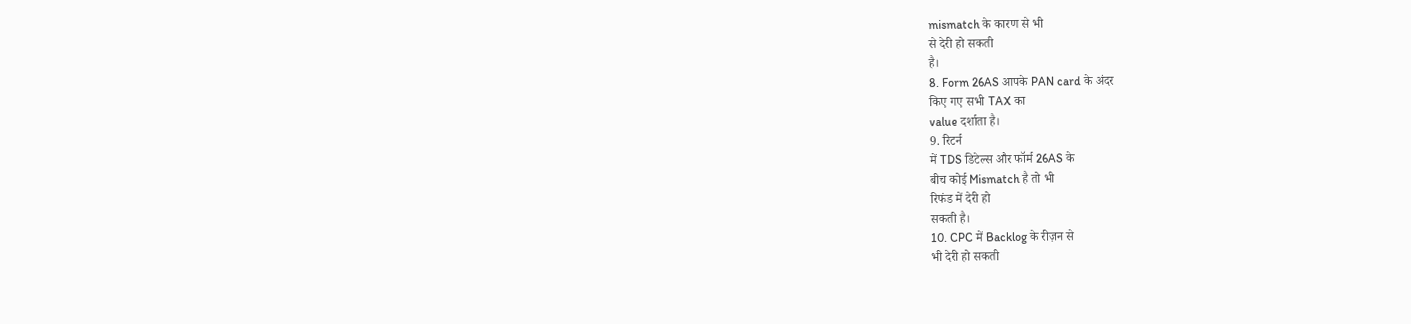mismatch के कारण से भी
से देरी हो सकती
है।
8. Form 26AS आपके PAN card के अंदर
किए गए सभी TAX का
value दर्शाता है।
9. रिटर्न
में TDS डिटेल्स और फॉर्म 26AS के
बीच कोई Mismatch है तो भी
रिफंड में देरी हो
सकती है।
10. CPC में Backlog के रीज़न से
भी देरी हो सकती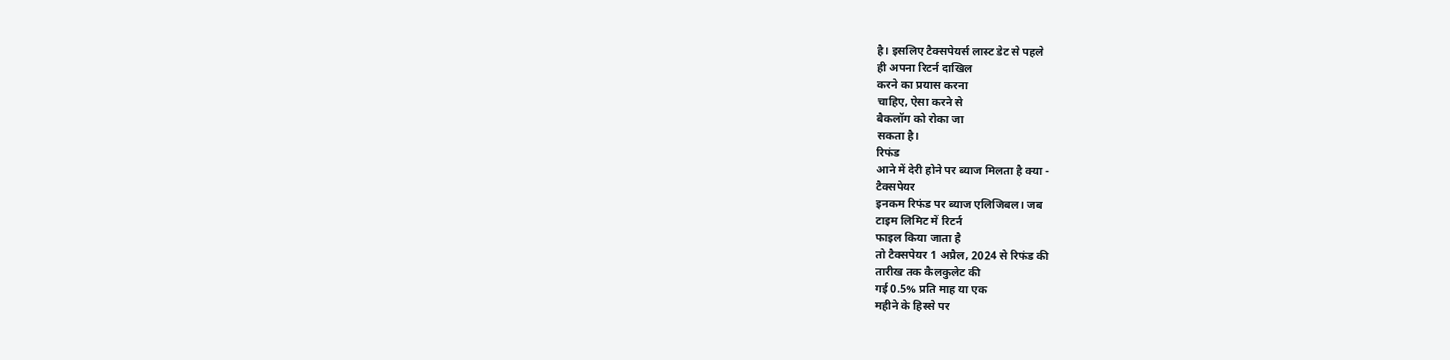है। इसलिए टैक्सपेयर्स लास्ट डेट से पहले
ही अपना रिटर्न दाखिल
करने का प्रयास करना
चाहिए, ऐसा करने से
बैकलॉग को रोका जा
सकता है।
रिफंड
आने में देरी होने पर ब्याज मिलता है क्या -
टैक्सपेयर
इनकम रिफंड पर ब्याज एलिजिबल। जब
टाइम लिमिट में रिटर्न
फाइल किया जाता है
तो टैक्सपेयर 1 अप्रैल, 2024 से रिफंड की
तारीख तक कैलकुलेट की
गई 0.5% प्रति माह या एक
महीने के हिस्से पर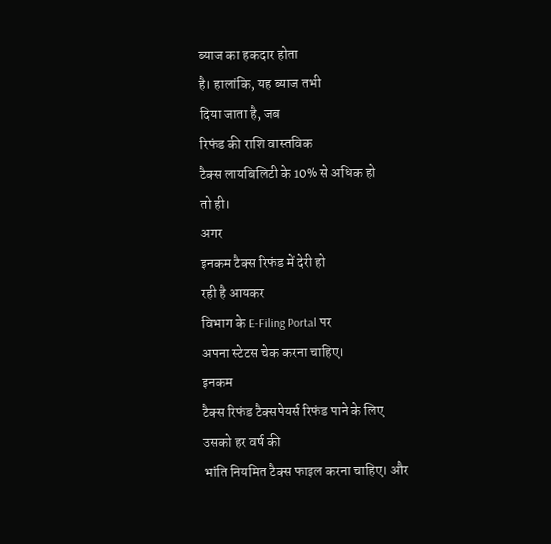ब्याज का हकदार होता
है। हालांकि, यह ब्याज तभी
दिया जाता है, जब
रिफंड की राशि वास्तविक
टैक्स लायबिलिटी के 10% से अधिक हो
तो ही।
अगर
इनकम टैक्स रिफंड में देरी हो
रही है आयकर
विभाग के E-Filing Portal पर
अपना स्टेटस चेक करना चाहिए।
इनकम
टैक्स रिफंड टैक्सपेयर्स रिफंड पाने के लिए
उसको हर वर्ष की
भांति नियमित टैक्स फाइल करना चाहिए। और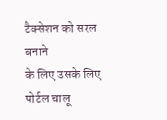टैक्सेशन को सरल बनाने
के लिए उसके लिए
पोर्टल चालू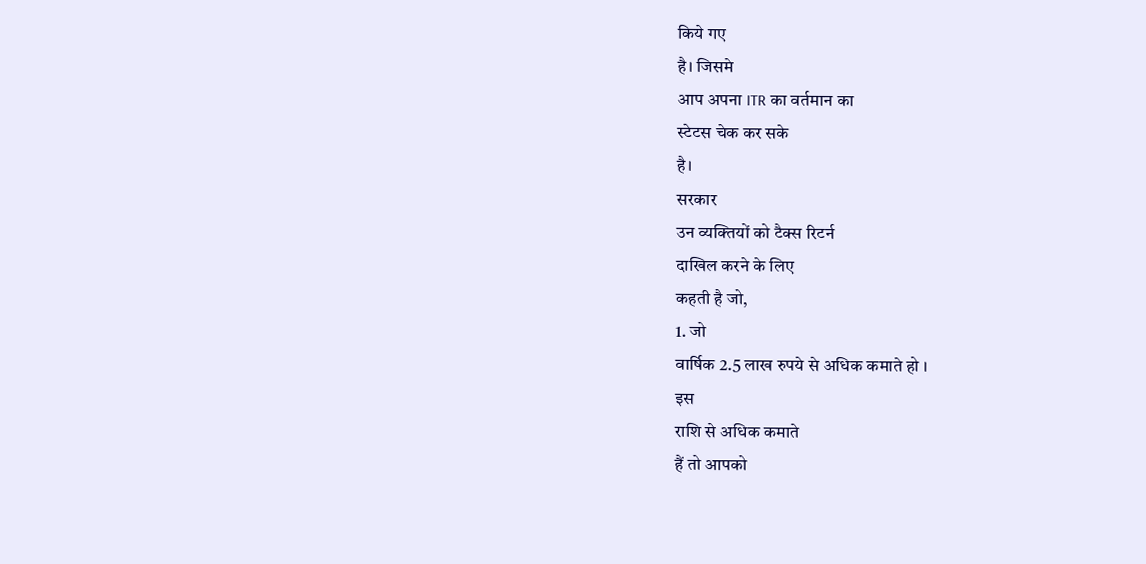किये गए
है। जिसमे
आप अपना ITR का वर्तमान का
स्टेटस चेक कर सके
है।
सरकार
उन व्यक्तियों को टैक्स रिटर्न
दाखिल करने के लिए
कहती है जो,
1. जो
वार्षिक 2.5 लाख रुपये से अधिक कमाते हो ।
इस
राशि से अधिक कमाते
हैं तो आपको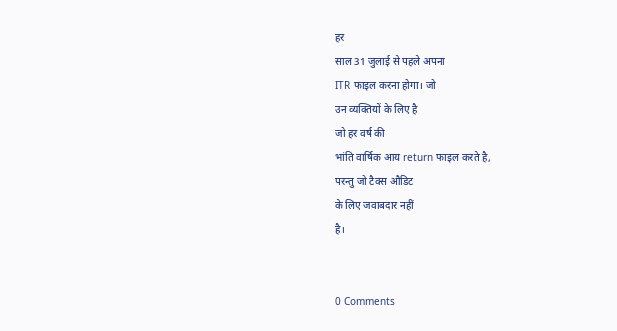हर
साल 31 जुलाई से पहले अपना
ITR फाइल करना होगा। जो
उन व्यक्तियों के लिए है
जो हर वर्ष की
भांति वार्षिक आय return फाइल करते है,
परन्तु जो टैक्स औडिट
के लिए जवाबदार नहीं
है।


0 Comments